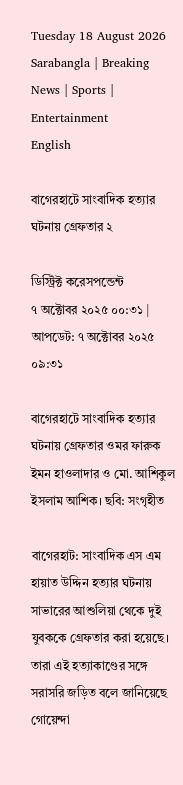Tuesday 18 August 2026
Sarabangla | Breaking News | Sports | Entertainment
English

বাগেরহাটে সাংবাদিক হত্যার ঘটনায় গ্রেফতার ২

ডিস্ট্রিক্ট করেসপন্ডেন্ট
৭ অক্টোবর ২০২৫ ০০:৩১ | আপডেট: ৭ অক্টোবর ২০২৫ ০৯:৩১

বাগেরহাটে সাংবাদিক হত্যার ঘটনায় গ্রেফতার ওমর ফারুক ইমন হাওলাদার ও মো. আশিকুল ইসলাম আশিক। ছবি: সংগৃহীত

বাগেরহাট: সাংবাদিক এস এম হায়াত উদ্দিন হত্যার ঘটনায় সাভারের আশুলিয়া থেকে দুই যুবককে গ্রেফতার করা হয়েছে। তারা এই হত্যাকাণ্ডের সঙ্গে সরাসরি জড়িত বলে জানিয়েছে গোয়েন্দা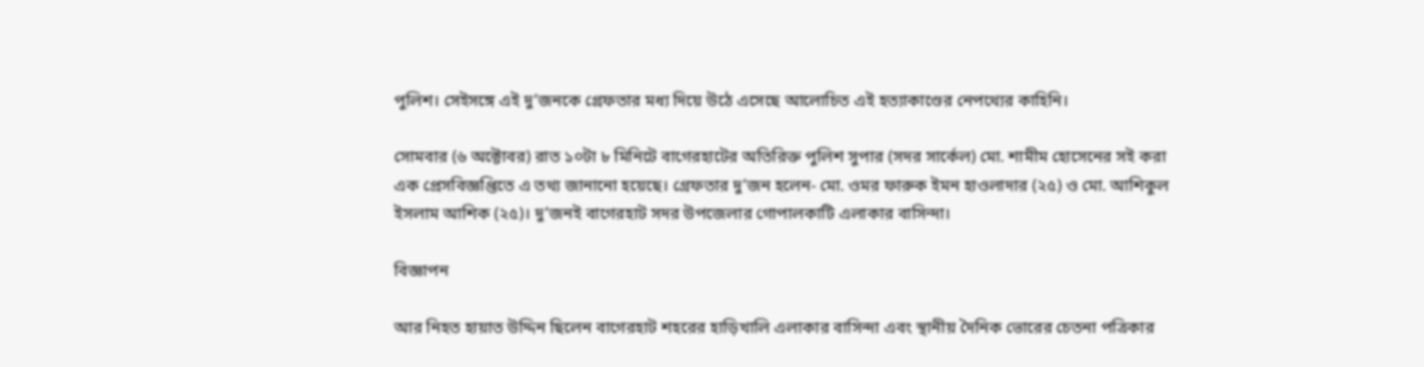পুলিশ। সেইসঙ্গে এই দু’জনকে গ্রেফতার মধ্য দিয়ে উঠে এসেছে আলোচিত এই হত্যাকাণ্ডের নেপথ্যের কাহিনি।

সোমবার (৬ অক্টোবর) রাত ১০টা ৮ মিনিটে বাগেরহাটের অতিরিক্ত পুলিশ সুপার (সদর সার্কেল) মো. শামীম হোসেনের সই করা এক প্রেসবিজ্ঞপ্তিতে এ তথ্য জানানো হয়েছে। গ্রেফতার দু’জন হলেন- মো. ওমর ফারুক ইমন হাওলাদার (২৫) ও মো. আশিকুল ইসলাম আশিক (২৫)। দু’জনই বাগেরহাট সদর উপজেলার গোপালকাটি এলাকার বাসিন্দা।

বিজ্ঞাপন

আর নিহত হায়াত উদ্দিন ছিলেন বাগেরহাট শহরের হাড়িখালি এলাকার বাসিন্দা এবং স্থানীয় দৈনিক ভোরের চেতনা পত্রিকার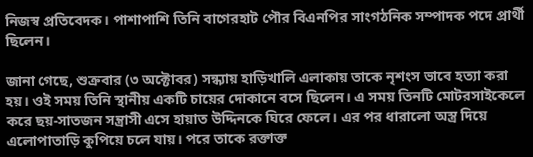নিজস্ব প্রতিবেদক। পাশাপাশি তিনি বাগেরহাট পৌর বিএনপির সাংগঠনিক সম্পাদক পদে প্রার্থী ছিলেন।

জানা গেছে, শুক্রবার (৩ অক্টোবর) সন্ধ্যায় হাড়িখালি এলাকায় তাকে নৃশংস ভাবে হত্যা করা হয়। ওই সময় তিনি স্থানীয় একটি চায়ের দোকানে বসে ছিলেন। এ সময় তিনটি মোটরসাইকেলে করে ছয়-সাতজন সন্ত্রাসী এসে হায়াত উদ্দিনকে ঘিরে ফেলে। এর পর ধারালো অস্ত্র দিয়ে এলোপাতাড়ি কুপিয়ে চলে যায়। পরে তাকে রক্তাক্ত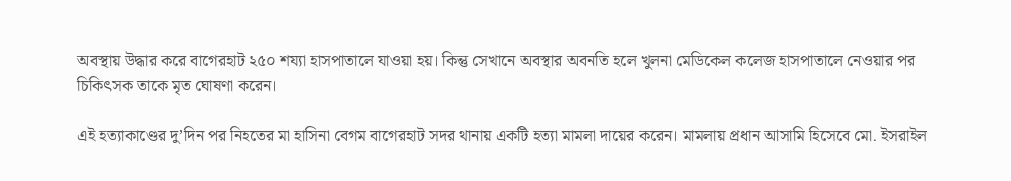অবস্থায় উদ্ধার করে বাগেরহাট ২৫০ শয্যা হাসপাতালে যাওয়া হয়। কিন্তু সেখানে অবস্থার অবনতি হলে খুলনা মেডিকেল কলেজ হাসপাতালে নেওয়ার পর চিকিৎসক তাকে মৃত ঘোষণা করেন।

এই হত্যাকাণ্ডের দু’দিন পর নিহতের মা হাসিনা বেগম বাগেরহাট সদর থানায় একটি হত্যা মামলা দায়ের করেন। মামলায় প্রধান আসামি হিসেবে মো. ইসরাইল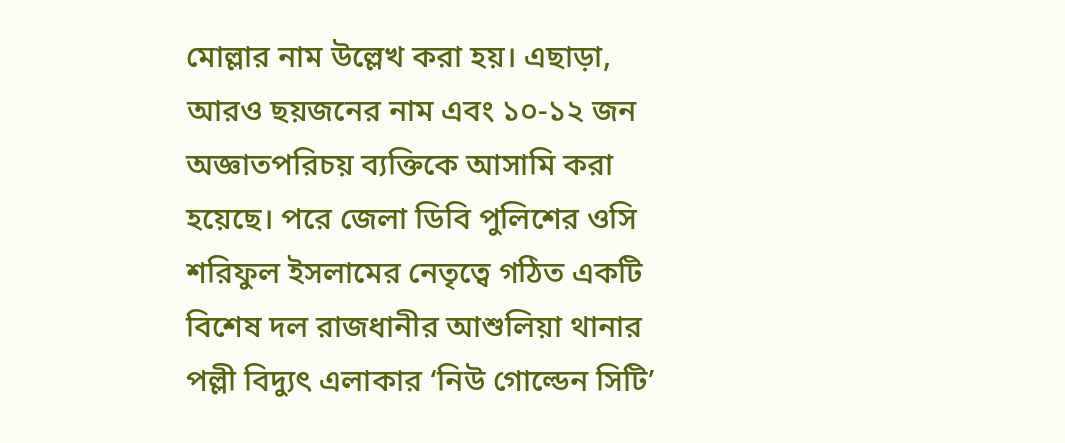মোল্লার নাম উল্লেখ করা হয়। এছাড়া, আরও ছয়জনের নাম এবং ১০-১২ জন অজ্ঞাতপরিচয় ব্যক্তিকে আসামি করা হয়েছে। পরে জেলা ডিবি পুলিশের ওসি শরিফুল ইসলামের নেতৃত্বে গঠিত একটি বিশেষ দল রাজধানীর আশুলিয়া থানার পল্লী বিদ্যুৎ এলাকার ‘নিউ গোল্ডেন সিটি’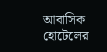আবাসিক হোটেলের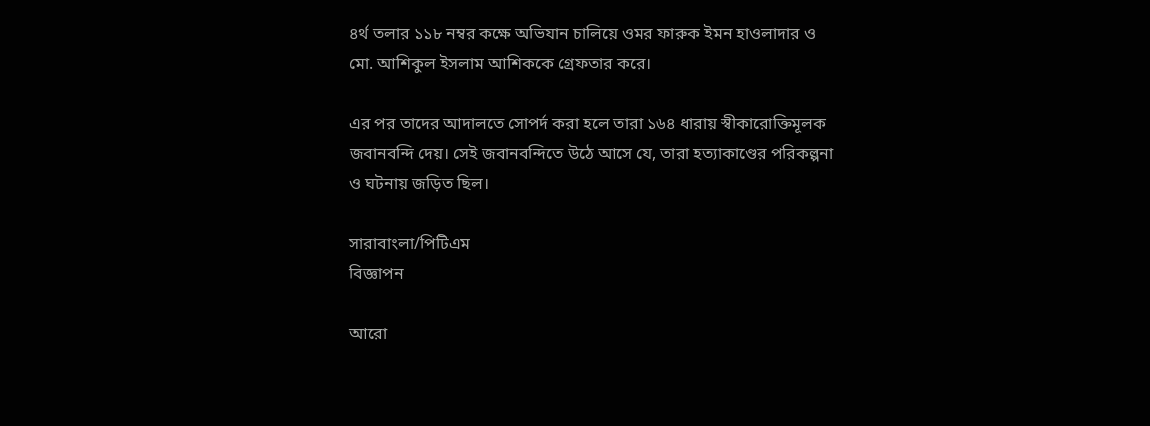৪র্থ তলার ১১৮ নম্বর কক্ষে অভিযান চালিয়ে ওমর ফারুক ইমন হাওলাদার ও মো. আশিকুল ইসলাম আশিককে গ্রেফতার করে।

এর পর তাদের আদালতে সোপর্দ করা হলে তারা ১৬৪ ধারায় স্বীকারোক্তিমূলক জবানবন্দি দেয়। সেই জবানবন্দিতে উঠে আসে যে, তারা হত্যাকাণ্ডের পরিকল্পনা ও ঘটনায় জড়িত ছিল।

সারাবাংলা/পিটিএম
বিজ্ঞাপন

আরো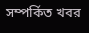সম্পর্কিত খবর